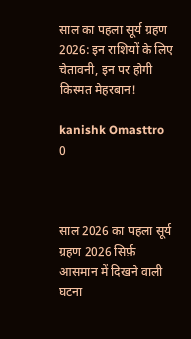साल का पहला सूर्य ग्रहण 2026: इन राशियों के लिए चेतावनी, इन पर होगी किस्मत मेहरबान!

kanishk Omasttro
0



साल 2026 का पहला सूर्य ग्रहण 2026 सिर्फ़ आसमान में दिखने वाली घटना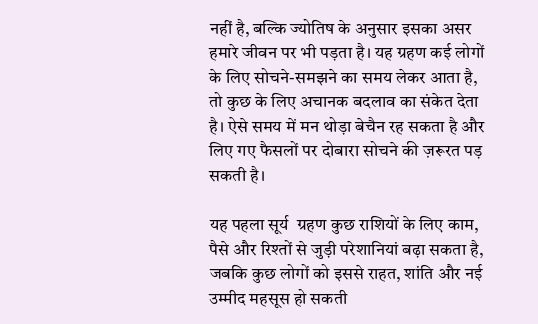नहीं है, बल्कि ज्योतिष के अनुसार इसका असर हमारे जीवन पर भी पड़ता है। यह ग्रहण कई लोगों के लिए सोचने-समझने का समय लेकर आता है, तो कुछ के लिए अचानक बदलाव का संकेत देता है। ऐसे समय में मन थोड़ा बेचैन रह सकता है और लिए गए फैसलों पर दोबारा सोचने की ज़रूरत पड़ सकती है।

यह पहला सूर्य  ग्रहण कुछ राशियों के लिए काम, पैसे और रिश्तों से जुड़ी परेशानियां बढ़ा सकता है, जबकि कुछ लोगों को इससे राहत, शांति और नई उम्मीद महसूस हो सकती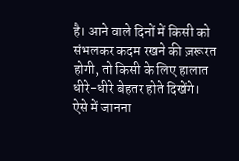है। आने वाले दिनों में किसी को संभलकर कदम रखने की ज़रूरत होगी, तो किसी के लिए हालात धीरे-धीरे बेहतर होते दिखेंगे। ऐसे में जानना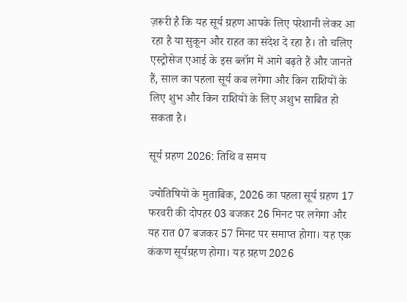ज़रूरी है कि यह सूर्य ग्रहण आपके लिए परेशानी लेकर आ रहा है या सुकून और राहत का संदेश दे रहा है। तो चलिए एस्ट्रोसेज एआई के इस ब्लॉग में आगे बढ़ते हैं और जानते हैं, साल का पहला सूर्य कब लगेगा और किन राशियों के लिए शुभ और किन राशियों के लिए अशुभ साबित हो सकता है।

सूर्य ग्रहण 2026: तिथि व समय

ज्योतिषियों के मुताबिक, 2026 का पहला सूर्य ग्रहण 17 फरवरी की दोपहर 03 बजकर 26 मिनट पर लगेगा और यह रात 07 बजकर 57 मिनट पर समाप्त होगा। यह एक कंकण सूर्यग्रहण होगा। यह ग्रहण 2026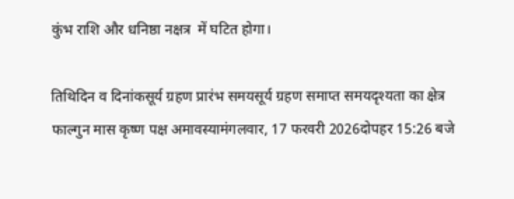कुंभ राशि और धनिष्ठा नक्षत्र  में घटित होगा।

तिथिदिन व दिनांकसूर्य ग्रहण प्रारंभ समयसूर्य ग्रहण समाप्त समयदृश्यता का क्षेत्र
फाल्गुन मास कृष्ण पक्ष अमावस्यामंगलवार, 17 फरवरी 2026दोपहर 15:26 बजे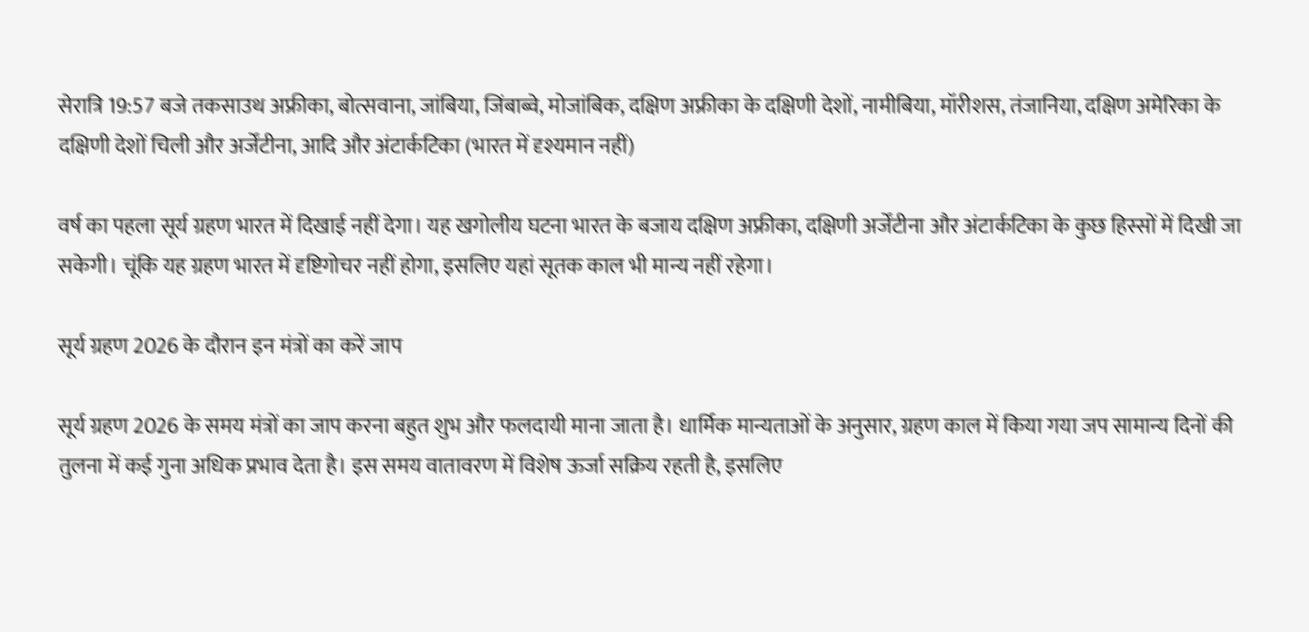सेरात्रि 19:57 बजे तकसाउथ अफ्रीका, बोत्सवाना, जांबिया, जिंबाब्वे, मोजांबिक, दक्षिण अफ्रीका के दक्षिणी देशों, नामीबिया, मॉरीशस, तंजानिया, दक्षिण अमेरिका के दक्षिणी देशों चिली और अर्जेंटीना, आदि और अंटार्कटिका (भारत में दृश्यमान नहीं)

वर्ष का पहला सूर्य ग्रहण भारत में दिखाई नहीं देगा। यह खगोलीय घटना भारत के बजाय दक्षिण अफ्रीका, दक्षिणी अर्जेंटीना और अंटार्कटिका के कुछ हिस्सों में दिखी जा सकेगी। चूंकि यह ग्रहण भारत में दृष्टिगोचर नहीं होगा, इसलिए यहां सूतक काल भी मान्य नहीं रहेगा।

सूर्य ग्रहण 2026 के दौरान इन मंत्रों का करें जाप

सूर्य ग्रहण 2026 के समय मंत्रों का जाप करना बहुत शुभ और फलदायी माना जाता है। धार्मिक मान्यताओं के अनुसार, ग्रहण काल में किया गया जप सामान्य दिनों की तुलना में कई गुना अधिक प्रभाव देता है। इस समय वातावरण में विशेष ऊर्जा सक्रिय रहती है, इसलिए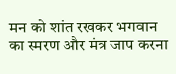मन को शांत रखकर भगवान का स्मरण और मंत्र जाप करना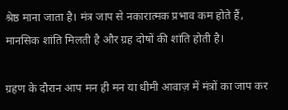श्रेष्ठ माना जाता है। मंत्र जाप से नकारात्मक प्रभाव कम होते हैं, मानसिक शांति मिलती है और ग्रह दोषों की शांति होती है।

ग्रहण के दौरान आप मन ही मन या धीमी आवाज़ में मंत्रों का जाप कर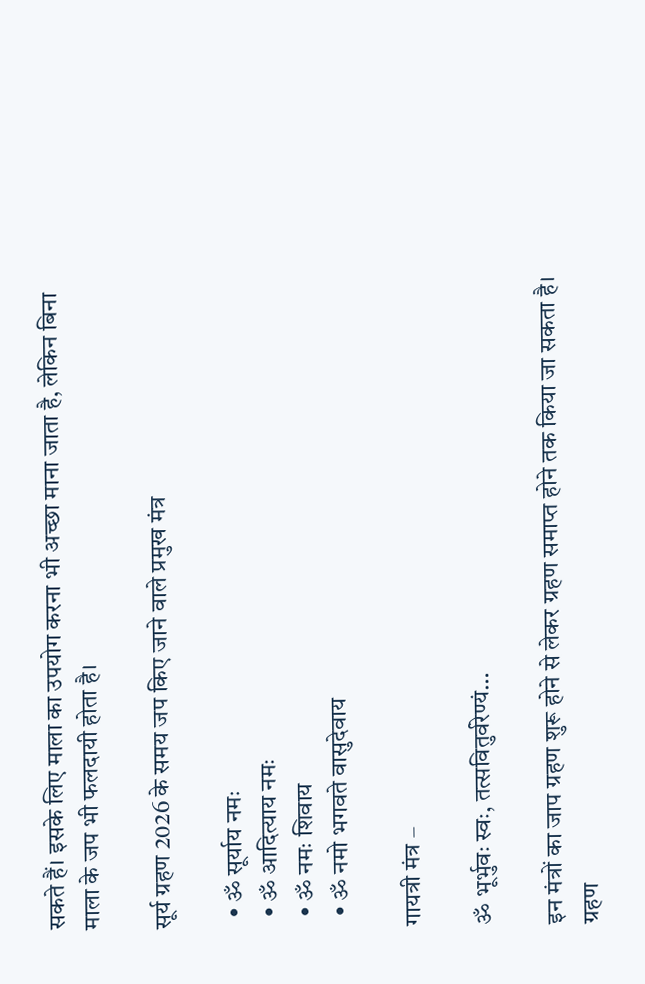सकते हैं। इसके लिए माला का उपयोग करना भी अच्छा माना जाता है, लेकिन बिना माला के जप भी फलदायी होता है।

सूर्य ग्रहण 2026 के समय जप किए जाने वाले प्रमुख मंत्र

  • ॐ सूर्याय नमः
  • ॐ आदित्याय नमः
  • ॐ नमः शिवाय
  • ॐ नमो भगवते वासुदेवाय

गायत्री मंत्र –

ॐ भूर्भुवः स्वः, तत्सवितुर्वरेण्यं…

इन मंत्रों का जाप ग्रहण शुरू होने से लेकर ग्रहण समाप्त होने तक किया जा सकता है। ग्रहण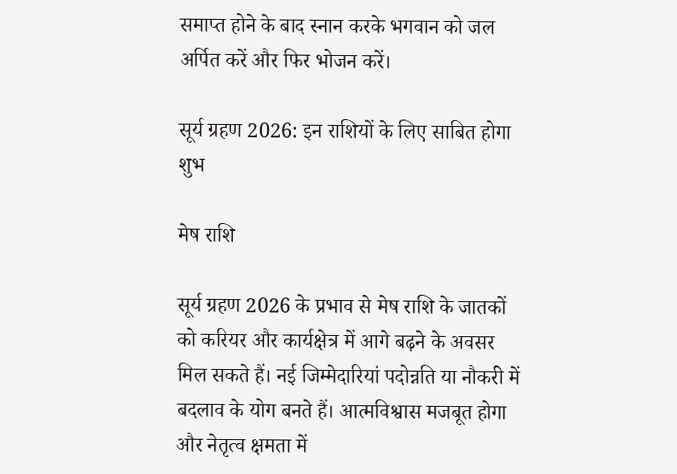समाप्त होने के बाद स्नान करके भगवान को जल अर्पित करें और फिर भोजन करें।

सूर्य ग्रहण 2026: इन राशियों के लिए साबित होगा शुभ

मेष राशि

सूर्य ग्रहण 2026 के प्रभाव से मेष राशि के जातकों को करियर और कार्यक्षेत्र में आगे बढ़ने के अवसर मिल सकते हैं। नई जिम्मेदारियां पदोन्नति या नौकरी में बदलाव के योग बनते हैं। आत्मविश्वास मजबूत होगा और नेतृत्व क्षमता में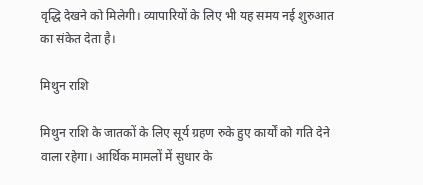वृद्धि देखने को मिलेगी। व्यापारियों के लिए भी यह समय नई शुरुआत का संकेत देता है।

मिथुन राशि

मिथुन राशि के जातकों के लिए सूर्य ग्रहण रुके हुए कार्यों को गति देने वाला रहेगा। आर्थिक मामलों में सुधार के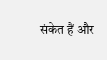संकेत हैं और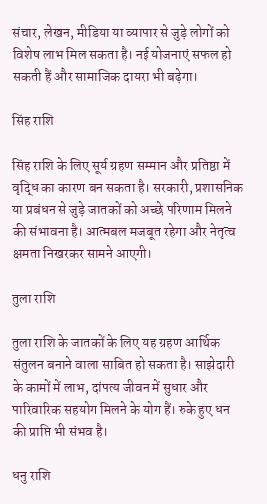संचार, लेखन, मीडिया या व्यापार से जुड़े लोगों को विशेष लाभ मिल सकता है। नई योजनाएं सफल हो सकती हैं और सामाजिक दायरा भी बढ़ेगा।

सिंह राशि

सिंह राशि के लिए सूर्य ग्रहण सम्मान और प्रतिष्ठा में वृद्धि का कारण बन सकता है। सरकारी, प्रशासनिक या प्रबंधन से जुड़े जातकों को अच्छे परिणाम मिलने की संभावना है। आत्मबल मजबूत रहेगा और नेतृत्व क्षमता निखरकर सामने आएगी।

तुला राशि

तुला राशि के जातकों के लिए यह ग्रहण आर्थिक संतुलन बनाने वाला साबित हो सकता है। साझेदारी के कामों में लाभ, दांपत्य जीवन में सुधार और पारिवारिक सहयोग मिलने के योग हैं। रुके हुए धन की प्राप्ति भी संभव है।

धनु राशि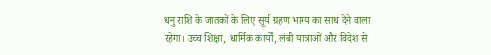धनु राशि के जातकों के लिए सूर्य ग्रहण भाग्य का साथ देने वाला रहेगा। उच्च शिक्षा, धार्मिक कार्यों, लंबी यात्राओं और विदेश से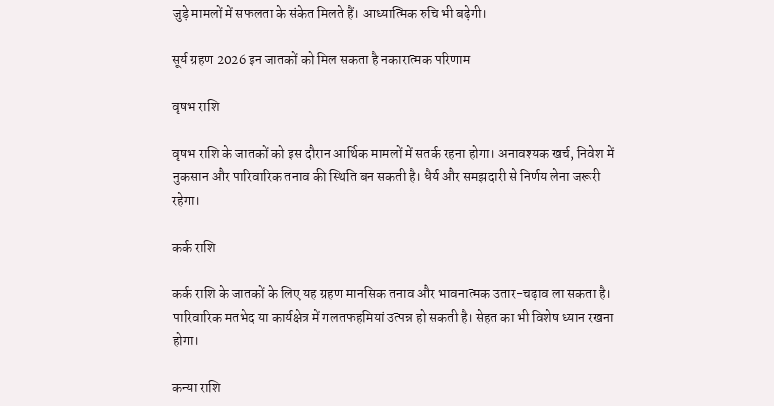जुड़े मामलों में सफलता के संकेत मिलते हैं। आध्यात्मिक रुचि भी बढ़ेगी।

सूर्य ग्रहण 2026 इन जातकों को मिल सकता है नकारात्मक परिणाम

वृषभ राशि

वृषभ राशि के जातकों को इस दौरान आर्थिक मामलों में सतर्क रहना होगा। अनावश्यक खर्च, निवेश में नुकसान और पारिवारिक तनाव की स्थिति बन सकती है। धैर्य और समझदारी से निर्णय लेना जरूरी रहेगा।

कर्क राशि

कर्क राशि के जातकों के लिए यह ग्रहण मानसिक तनाव और भावनात्मक उतार-चढ़ाव ला सकता है। पारिवारिक मतभेद या कार्यक्षेत्र में गलतफहमियां उत्पन्न हो सकती है। सेहत का भी विशेष ध्यान रखना होगा।

कन्या राशि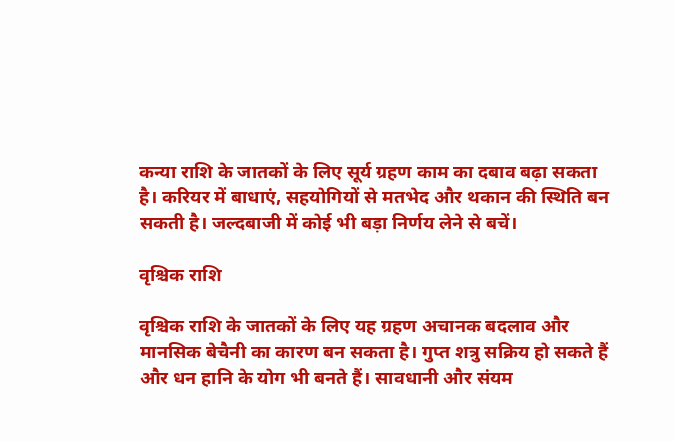कन्या राशि के जातकों के लिए सूर्य ग्रहण काम का दबाव बढ़ा सकता है। करियर में बाधाएं, सहयोगियों से मतभेद और थकान की स्थिति बन सकती है। जल्दबाजी में कोई भी बड़ा निर्णय लेने से बचें।

वृश्चिक राशि

वृश्चिक राशि के जातकों के लिए यह ग्रहण अचानक बदलाव और मानसिक बेचैनी का कारण बन सकता है। गुप्त शत्रु सक्रिय हो सकते हैं और धन हानि के योग भी बनते हैं। सावधानी और संयम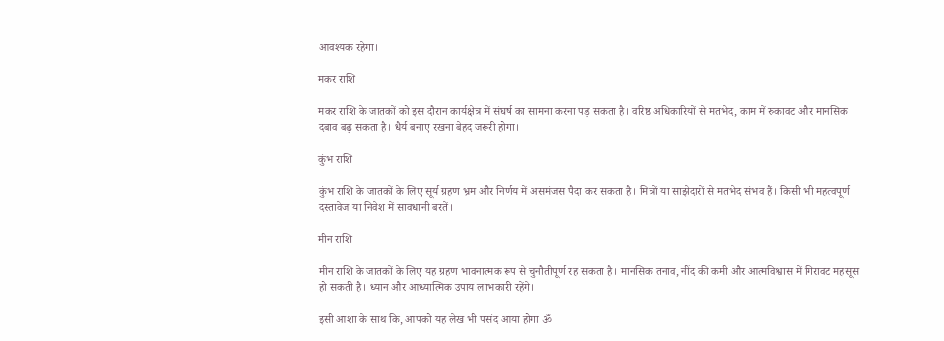आवश्यक रहेगा।

मकर राशि

मकर राशि के जातकों को इस दौरान कार्यक्षेत्र में संघर्ष का सामना करना पड़ सकता है। वरिष्ठ अधिकारियों से मतभेद, काम में रुकावट और मानसिक दबाव बढ़ सकता है। धैर्य बनाए रखना बेहद जरूरी होगा।

कुंभ राशि

कुंभ राशि के जातकों के लिए सूर्य ग्रहण भ्रम और निर्णय में असमंजस पैदा कर सकता है। मित्रों या साझेदारों से मतभेद संभव हैं। किसी भी महत्वपूर्ण दस्तावेज या निवेश में सावधानी बरतें।

मीन राशि

मीन राशि के जातकों के लिए यह ग्रहण भावनात्मक रूप से चुनौतीपूर्ण रह सकता है। मानसिक तनाव, नींद की कमी और आत्मविश्वास में गिरावट महसूस हो सकती है। ध्यान और आध्यात्मिक उपाय लाभकारी रहेंगे।

इसी आशा के साथ कि, आपको यह लेख भी पसंद आया होगा ॐ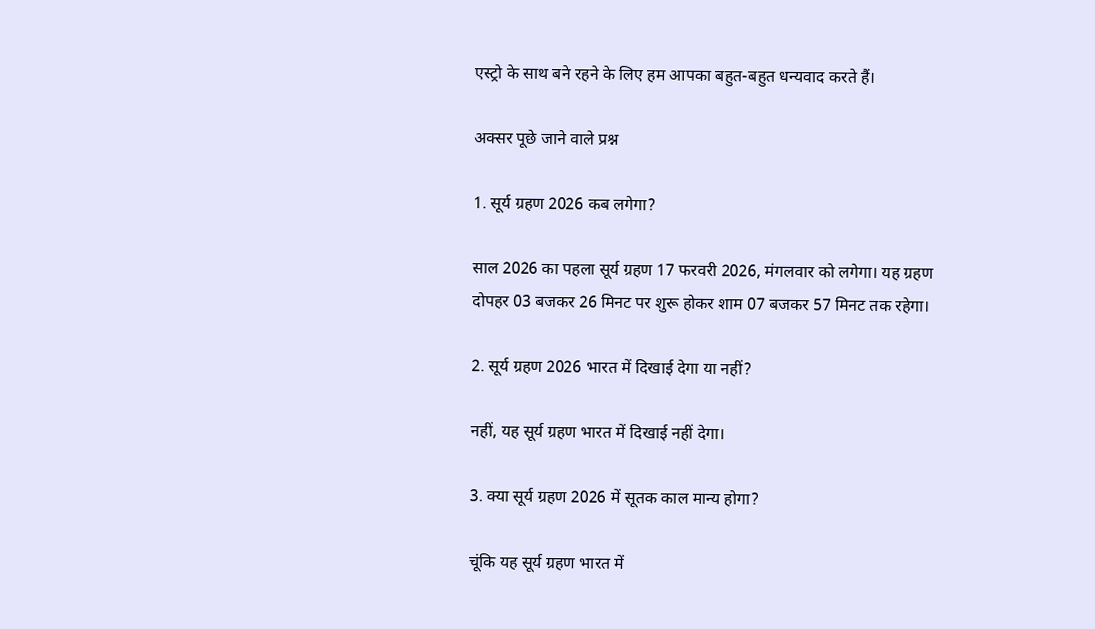एस्ट्रो के साथ बने रहने के लिए हम आपका बहुत-बहुत धन्यवाद करते हैं।

अक्सर पूछे जाने वाले प्रश्न

1. सूर्य ग्रहण 2026 कब लगेगा?

साल 2026 का पहला सूर्य ग्रहण 17 फरवरी 2026, मंगलवार को लगेगा। यह ग्रहण दोपहर 03 बजकर 26 मिनट पर शुरू होकर शाम 07 बजकर 57 मिनट तक रहेगा।

2. सूर्य ग्रहण 2026 भारत में दिखाई देगा या नहीं?

नहीं, यह सूर्य ग्रहण भारत में दिखाई नहीं देगा।

3. क्या सूर्य ग्रहण 2026 में सूतक काल मान्य होगा?

चूंकि यह सूर्य ग्रहण भारत में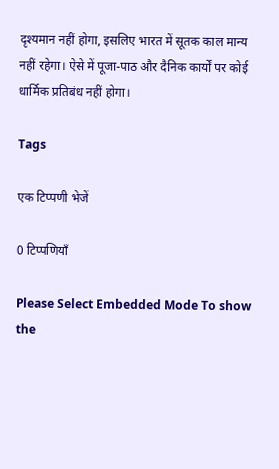दृश्यमान नहीं होगा, इसलिए भारत में सूतक काल मान्य नहीं रहेगा। ऐसे में पूजा-पाठ और दैनिक कार्यों पर कोई धार्मिक प्रतिबंध नहीं होगा।

Tags

एक टिप्पणी भेजें

0 टिप्पणियाँ

Please Select Embedded Mode To show the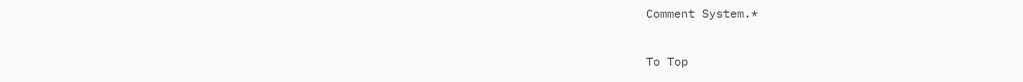Comment System.*

To Top